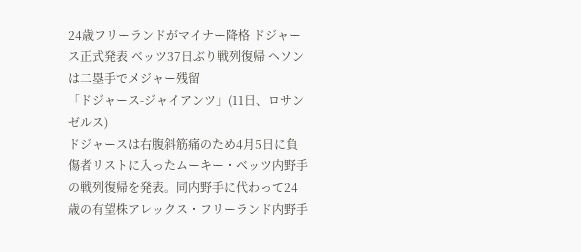24歳フリーランドがマイナー降格 ドジャース正式発表 ベッツ37日ぶり戦列復帰 ヘソンは二塁手でメジャー残留
「ドジャース-ジャイアンツ」(11日、ロサンゼルス)
ドジャースは右腹斜筋痛のため4月5日に負傷者リストに入ったムーキー・ベッツ内野手の戦列復帰を発表。同内野手に代わって24歳の有望株アレックス・フリーランド内野手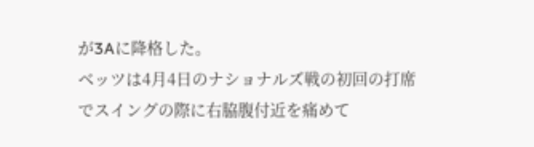が3Aに降格した。
ベッツは4月4日のナショナルズ戦の初回の打席でスイングの際に右脇腹付近を痛めて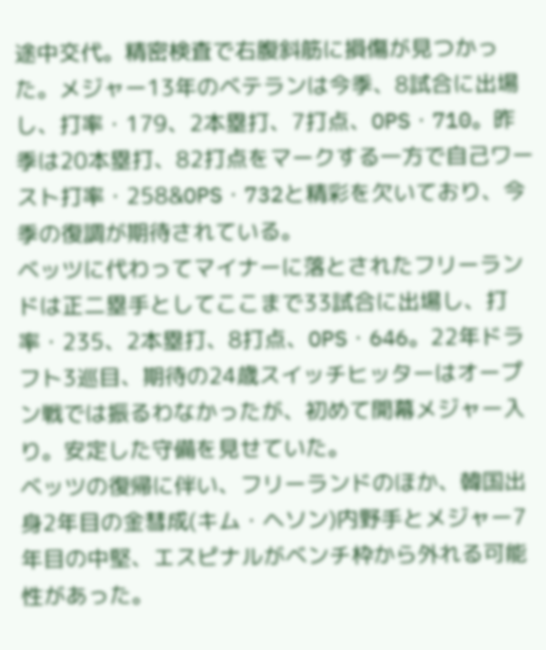途中交代。精密検査で右腹斜筋に損傷が見つかった。メジャー13年のベテランは今季、8試合に出場し、打率・179、2本塁打、7打点、OPS・710。昨季は20本塁打、82打点をマークする一方で自己ワースト打率・258&OPS・732と精彩を欠いており、今季の復調が期待されている。
ベッツに代わってマイナーに落とされたフリーランドは正二塁手としてここまで33試合に出場し、打率・235、2本塁打、8打点、OPS・646。22年ドラフト3巡目、期待の24歳スイッチヒッターはオープン戦では振るわなかったが、初めて開幕メジャー入り。安定した守備を見せていた。
ベッツの復帰に伴い、フリーランドのほか、韓国出身2年目の金彗成(キム・ヘソン)内野手とメジャー7年目の中堅、エスピナルがベンチ枠から外れる可能性があった。